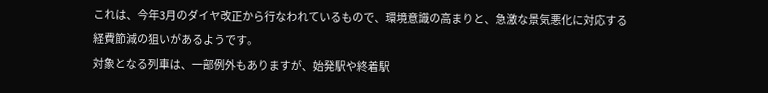これは、今年3月のダイヤ改正から行なわれているもので、環境意識の高まりと、急激な景気悪化に対応する経費節減の狙いがあるようです。
対象となる列車は、一部例外もありますが、始発駅や終着駅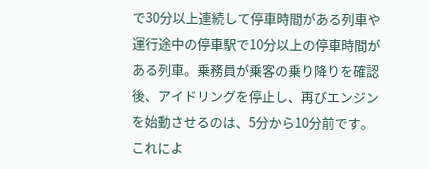で30分以上連続して停車時間がある列車や運行途中の停車駅で10分以上の停車時間がある列車。乗務員が乗客の乗り降りを確認後、アイドリングを停止し、再びエンジンを始動させるのは、5分から10分前です。
これによ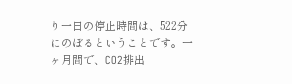り一日の停止時間は、522分にのぼるということです。一ヶ月間で、CO2排出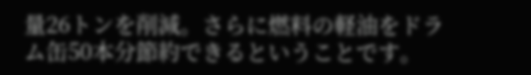量26トンを削減。さらに燃料の軽油をドラム缶50本分節約できるということです。